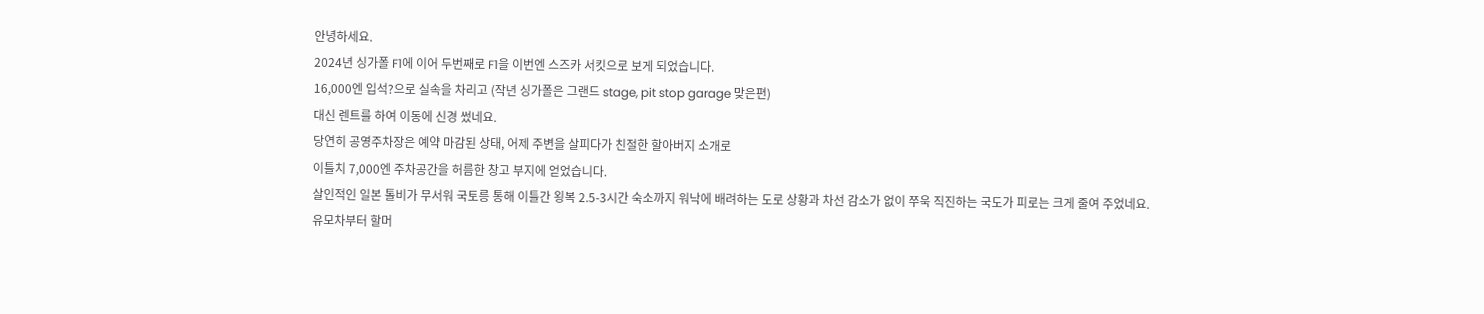안녕하세요.
2024년 싱가폴 F1에 이어 두번째로 F1을 이번엔 스즈카 서킷으로 보게 되었습니다.
16,000엔 입석?으로 실속을 차리고 (작년 싱가폴은 그랜드 stage, pit stop garage 맞은편)
대신 렌트를 하여 이동에 신경 썼네요.
당연히 공영주차장은 예약 마감된 상태, 어제 주변을 살피다가 친절한 할아버지 소개로
이틀치 7,000엔 주차공간을 허름한 창고 부지에 얻었습니다.
살인적인 일본 톨비가 무서워 국토릉 통해 이틀간 욍복 2.5-3시간 숙소까지 워낙에 배려하는 도로 상황과 차선 감소가 없이 쭈욱 직진하는 국도가 피로는 크게 줄여 주었네요.
유모차부터 할머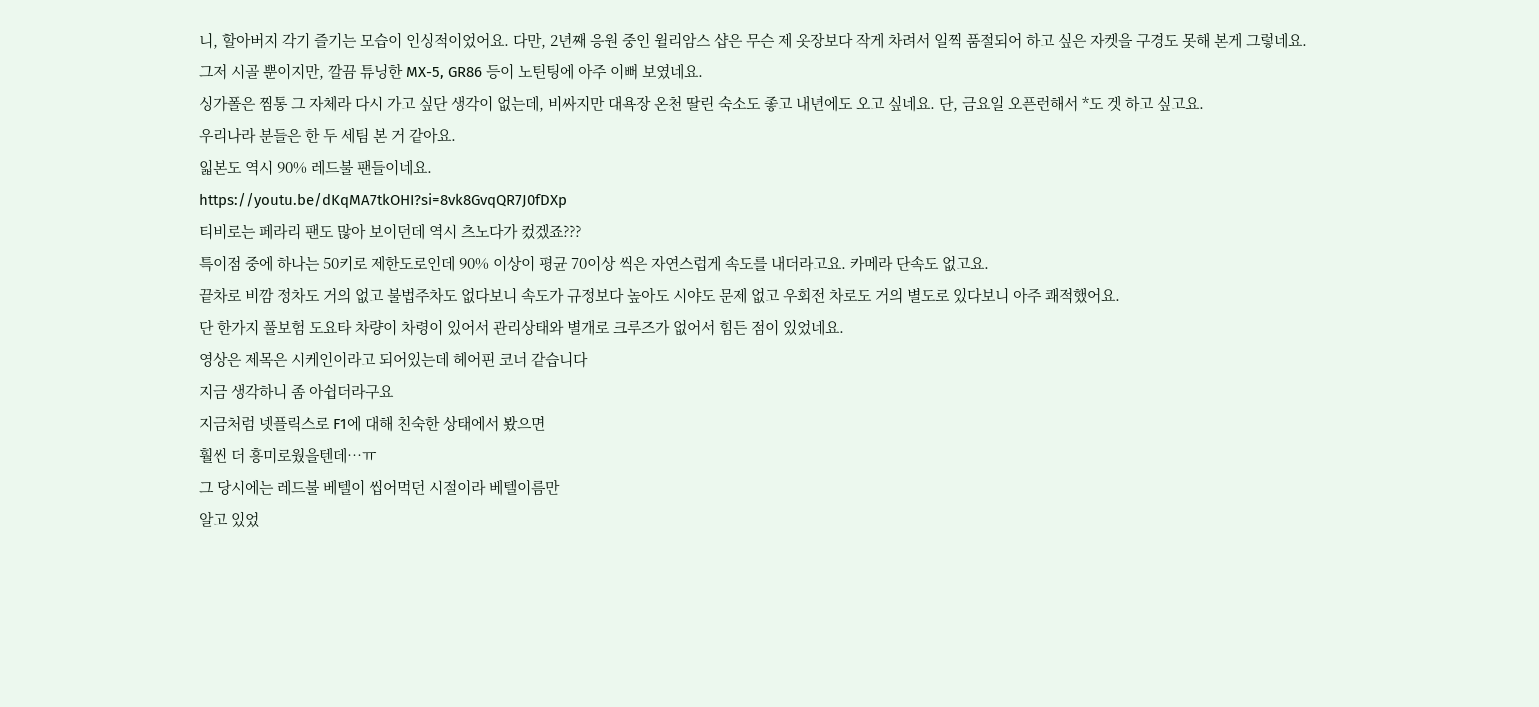니, 할아버지 각기 즐기는 모습이 인싱적이었어요. 다만, 2년째 응원 중인 윌리암스 샵은 무슨 제 옷장보다 작게 차려서 일찍 품절되어 하고 싶은 자켓을 구경도 못해 본게 그렇네요.
그저 시골 뿐이지만, 깔끔 튜닝한 MX-5, GR86 등이 노틴팅에 아주 이뻐 보였네요.
싱가폴은 찜통 그 자체라 다시 가고 싶단 생각이 없는데, 비싸지만 대욕장 온천 딸린 숙소도 좋고 내년에도 오고 싶네요. 단, 금요일 오픈런해서 *도 겟 하고 싶고요.
우리나라 분들은 한 두 세팀 본 거 같아요.
읿본도 역시 90% 레드불 팬들이네요.
https://youtu.be/dKqMA7tkOHI?si=8vk8GvqQR7J0fDXp
티비로는 페라리 팬도 많아 보이던데 역시 츠노다가 컸겠죠???
특이점 중에 하나는 50키로 제한도로인데 90% 이상이 평균 70이상 씩은 자연스럽게 속도를 내더라고요. 카메라 단속도 없고요.
끝차로 비깜 정차도 거의 없고 불법주차도 없다보니 속도가 규정보다 높아도 시야도 문제 없고 우회전 차로도 거의 별도로 있다보니 아주 쾌적했어요.
단 한가지 풀보험 도요타 차량이 차령이 있어서 관리상태와 별개로 크루즈가 없어서 힘든 점이 있었네요.
영상은 제목은 시케인이라고 되어있는데 헤어핀 코너 같습니다
지금 생각하니 좀 아쉽더라구요
지금처럼 넷플릭스로 F1에 대해 친숙한 상태에서 봤으면
훨씬 더 흥미로웠을텐데…ㅠ
그 당시에는 레드불 베텔이 씹어먹던 시절이라 베텔이름만
알고 있었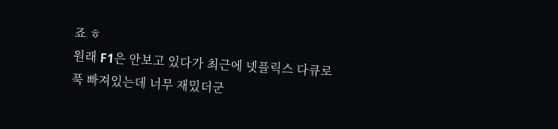죠 ㅎ
원래 F1은 안보고 있다가 최근에 넷플릭스 다큐로 푹 빠져있는데 너무 재밌더군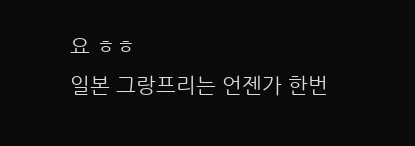요 ㅎㅎ
일본 그랑프리는 언젠가 한번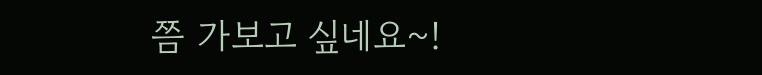쯤 가보고 싶네요~!